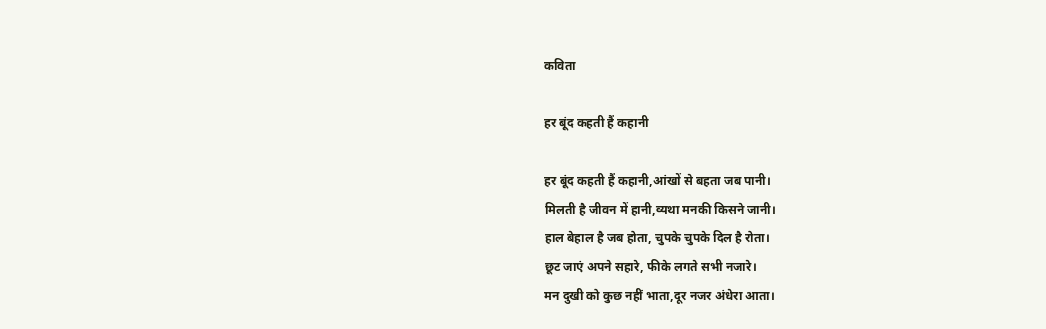कविता

हर बूंद कहती हैं कहानी

हर बूंद कहती हैं कहानी,आंखों से बहता जब पानी।
मिलती है जीवन में हानी,व्यथा मनकी किसने जानी।
हाल बेहाल है जब होता, चुपके चुपके दिल है रोता।
छूट जाएं अपने सहारे, फीके लगते सभी नजारे।
मन दुखी को कुछ नहीं भाता,दूर नजर अंधेरा आता।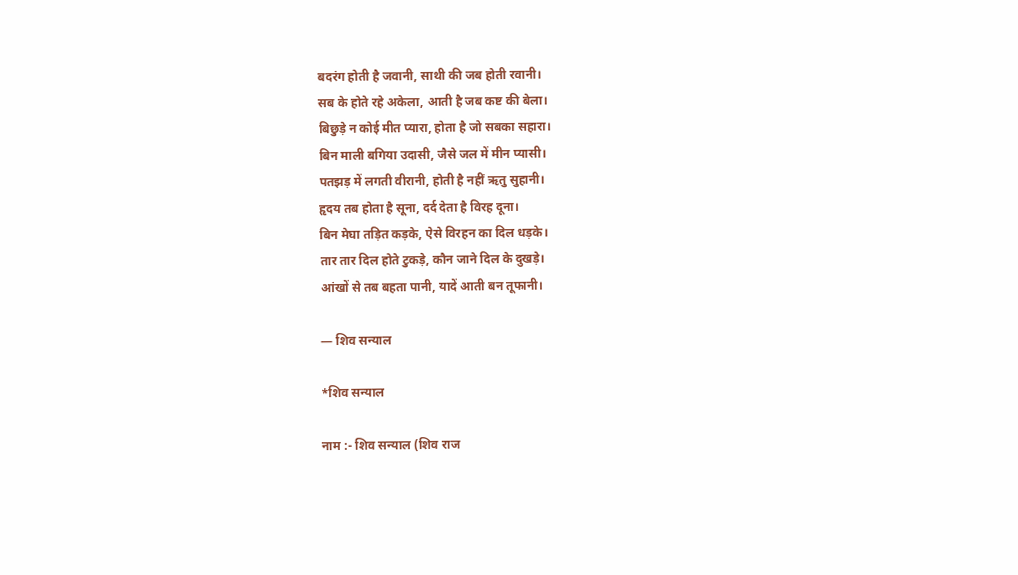बदरंग होती है जवानी, साथी की जब होती रवानी।
सब के होते रहे अकेला, आती है जब कष्ट की बेला।
बिछुड़े न कोई मीत प्यारा, होता है जो सबका सहारा।
बिन माली बगिया उदासी, जैसे जल में मीन प्यासी।
पतझड़ में लगती वीरानी, होती है नहीं ऋतु सुहानी।
हृदय तब होता है सूना, दर्द देता है विरह दूना।
बिन मेघा तड़ित कड़के, ऐसे विरहन का दिल धड़के।
तार तार दिल होते टुकड़े, कौन जाने दिल के दुखड़े।
आंखों से तब बहता पानी, यादें आती बन तूफानी।

— शिव सन्याल

*शिव सन्याल

नाम :- शिव सन्याल (शिव राज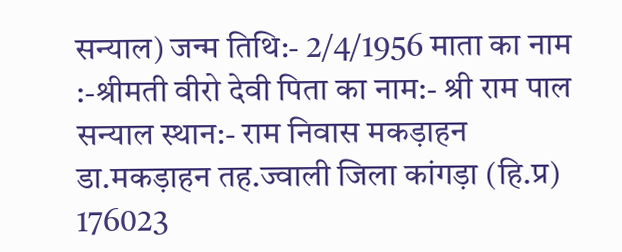सन्याल) जन्म तिथि:- 2/4/1956 माता का नाम :-श्रीमती वीरो देवी पिता का नाम:- श्री राम पाल सन्याल स्थान:- राम निवास मकड़ाहन डा.मकड़ाहन तह.ज्वाली जिला कांगड़ा (हि.प्र) 176023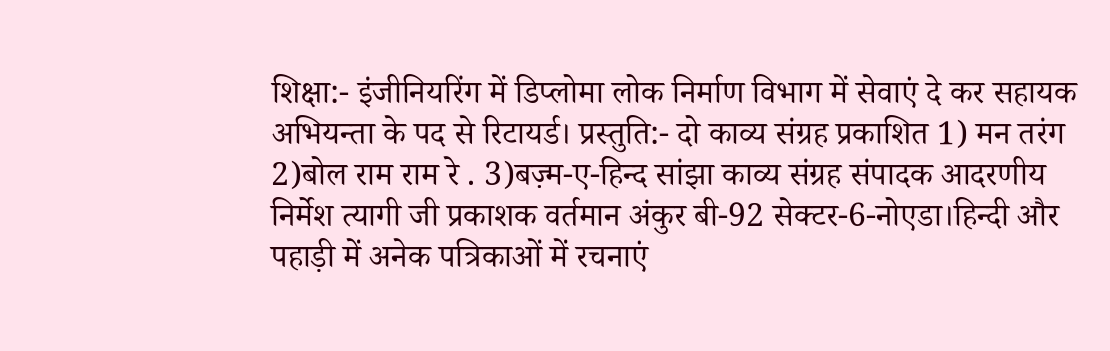शिक्षा:- इंजीनियरिंग में डिप्लोमा लोक निर्माण विभाग में सेवाएं दे कर सहायक अभियन्ता के पद से रिटायर्ड। प्रस्तुति:- दो काव्य संग्रह प्रकाशित 1) मन तरंग 2)बोल राम राम रे . 3)बज़्म-ए-हिन्द सांझा काव्य संग्रह संपादक आदरणीय निर्मेश त्यागी जी प्रकाशक वर्तमान अंकुर बी-92 सेक्टर-6-नोएडा।हिन्दी और पहाड़ी में अनेक पत्रिकाओं में रचनाएं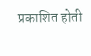प्रकाशित होती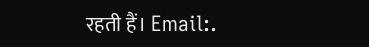रहती हैं। Email:.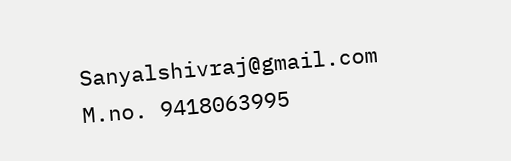Sanyalshivraj@gmail.com M.no. 9418063995